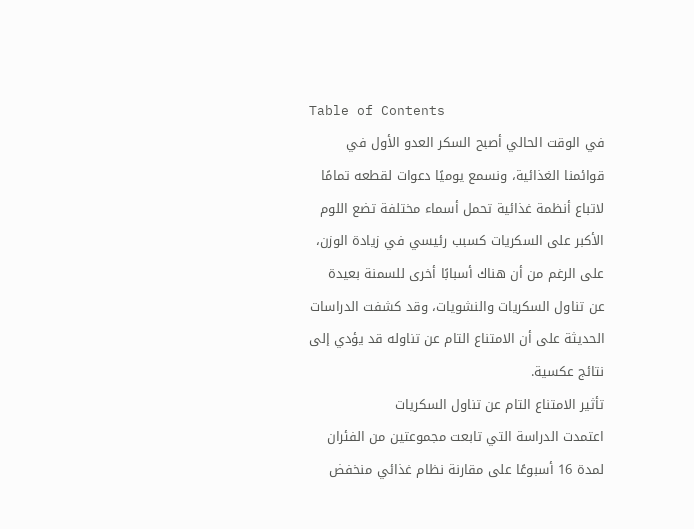Table of Contents
في الوقت الحالي أصبح السكر العدو الأول في قوائمنا الغذائية، ونسمع يوميًا دعوات لقطعه تمامًا لاتباع أنظمة غذائية تحمل أسماء مختلفة تضع اللوم الأكبر على السكريات كسبب رئيسي في زيادة الوزن، على الرغم من أن هناك أسبابًا أخرى للسمنة بعيدة عن تناول السكريات والنشويات، وقد كشفت الدراسات الحديثة على أن الامتناع التام عن تناوله قد يؤدي إلى نتائج عكسية.
تأثير الامتناع التام عن تناول السكريات
اعتمدت الدراسة التي تابعت مجموعتين من الفئران لمدة 16 أسبوعًا على مقارنة نظام غذائي منخفض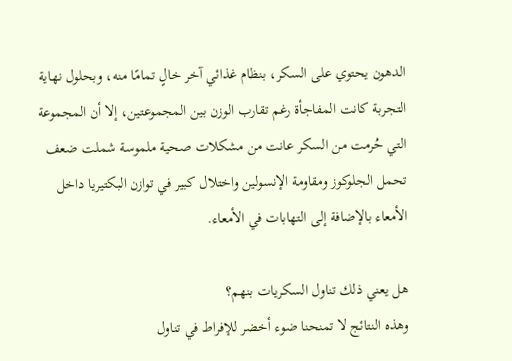الدهون يحتوي على السكر، بنظام غذائي آخر خالٍ تمامًا منه، وبحلول نهاية التجربة كانت المفاجأة رغم تقارب الوزن بين المجموعتين، إلا أن المجموعة التي حُرمت من السكر عانت من مشكلات صحية ملموسة شملت ضعف تحمل الجلوكوز ومقاومة الإنسولين واختلال كبير في توازن البكتيريا داخل الأمعاء بالإضافة إلى التهابات في الأمعاء.

هل يعني ذلك تناول السكريات بنهم؟
وهذه النتائج لا تمنحنا ضوء أخضر للإفراط في تناول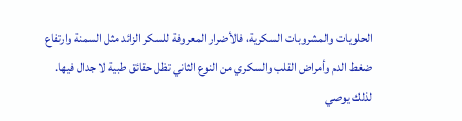الحلويات والمشروبات السكرية، فالأضرار المعروفة للسكر الزائد مثل السمنة وارتفاع ضغط الدم وأمراض القلب والسكري من النوع الثاني تظل حقائق طبية لا جدال فيها.
لذلك يوصي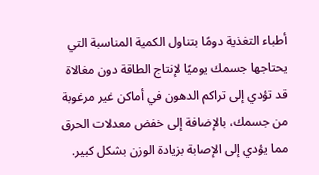أطباء التغذية دومًا بتناول الكمية المناسبة التي يحتاجها جسمك يوميًا لإنتاج الطاقة دون مغالاة قد تؤدي إلى تراكم الدهون في أماكن غير مرغوبة من جسمك، بالإضافة إلى خفض معدلات الحرق مما يؤدي إلى الإصابة بزيادة الوزن بشكل كبير.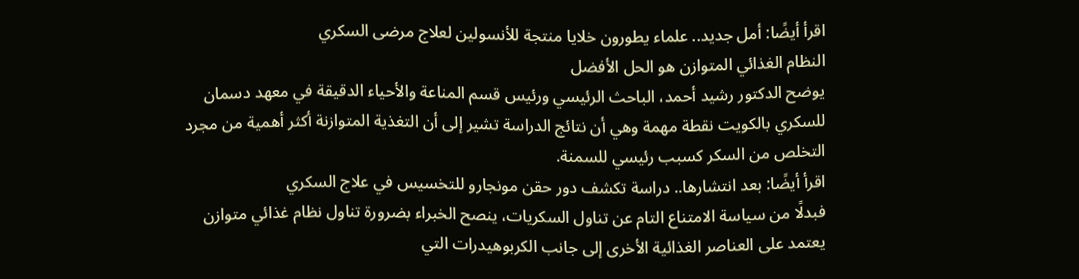اقرأ أيضًا: أمل جديد.. علماء يطورون خلايا منتجة للأنسولين لعلاج مرضى السكري
النظام الغذائي المتوازن هو الحل الأفضل
يوضح الدكتور رشيد أحمد، الباحث الرئيسي ورئيس قسم المناعة والأحياء الدقيقة في معهد دسمان للسكري بالكويت نقطة مهمة وهي أن نتائج الدراسة تشير إلى أن التغذية المتوازنة أكثر أهمية من مجرد التخلص من السكر كسبب رئيسي للسمنة.
اقرأ أيضًا: بعد انتشارها.. دراسة تكشف دور حقن مونجارو للتخسيس في علاج السكري
فبدلًا من سياسة الامتناع التام عن تناول السكريات، ينصح الخبراء بضرورة تناول نظام غذائي متوازن يعتمد على العناصر الغذائية الأخرى إلى جانب الكربوهيدرات التي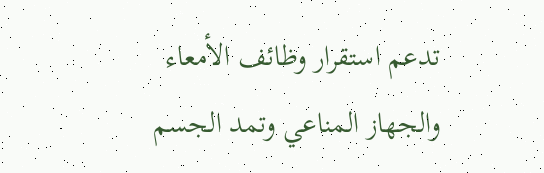تدعم استقرار وظائف الأمعاء والجهاز المناعي وتمد الجسم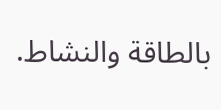بالطاقة والنشاط.